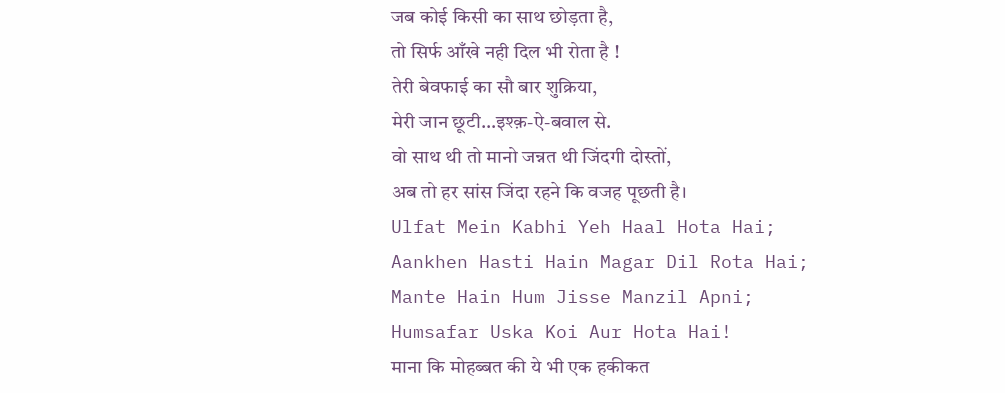जब कोई किसी का साथ छोड़ता है,
तो सिर्फ आँखे नही दिल भी रोता है !
तेरी बेवफाई का सौ बार शुक्रिया,
मेरी जान छूटी…इश्क़-ऐ-बवाल से.
वो साथ थी तो मानो जन्नत थी जिंदगी दोस्तों,
अब तो हर सांस जिंदा रहने कि वजह पूछती है।
Ulfat Mein Kabhi Yeh Haal Hota Hai;
Aankhen Hasti Hain Magar Dil Rota Hai;
Mante Hain Hum Jisse Manzil Apni;
Humsafar Uska Koi Aur Hota Hai!
माना कि मोहब्बत की ये भी एक हकीकत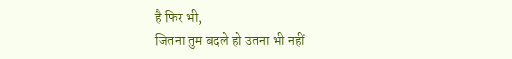है फिर भी,
जितना तुम बदले हो उतना भी नहीं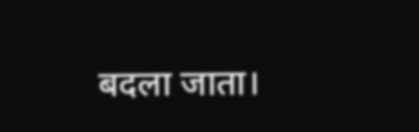बदला जाता।